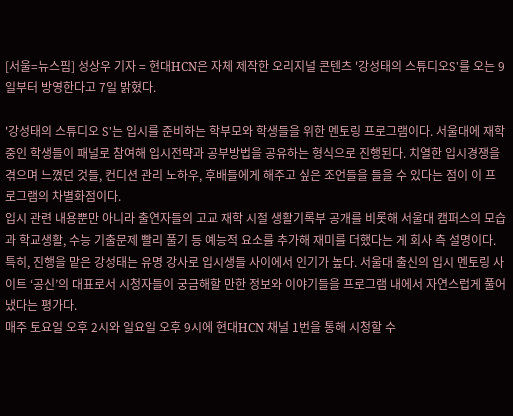[서울=뉴스핌] 성상우 기자 = 현대HCN은 자체 제작한 오리지널 콘텐츠 '강성태의 스튜디오S'를 오는 9일부터 방영한다고 7일 밝혔다.

'강성태의 스튜디오 S'는 입시를 준비하는 학부모와 학생들을 위한 멘토링 프로그램이다. 서울대에 재학중인 학생들이 패널로 참여해 입시전략과 공부방법을 공유하는 형식으로 진행된다. 치열한 입시경쟁을 겪으며 느꼈던 것들, 컨디션 관리 노하우, 후배들에게 해주고 싶은 조언들을 들을 수 있다는 점이 이 프로그램의 차별화점이다.
입시 관련 내용뿐만 아니라 출연자들의 고교 재학 시절 생활기록부 공개를 비롯해 서울대 캠퍼스의 모습과 학교생활, 수능 기출문제 빨리 풀기 등 예능적 요소를 추가해 재미를 더했다는 게 회사 측 설명이다.
특히, 진행을 맡은 강성태는 유명 강사로 입시생들 사이에서 인기가 높다. 서울대 출신의 입시 멘토링 사이트 ‘공신’의 대표로서 시청자들이 궁금해할 만한 정보와 이야기들을 프로그램 내에서 자연스럽게 풀어냈다는 평가다.
매주 토요일 오후 2시와 일요일 오후 9시에 현대HCN 채널 1번을 통해 시청할 수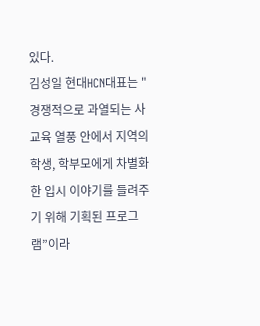있다.
김성일 현대HCN대표는 "경쟁적으로 과열되는 사교육 열풍 안에서 지역의 학생, 학부모에게 차별화한 입시 이야기를 들려주기 위해 기획된 프로그램”이라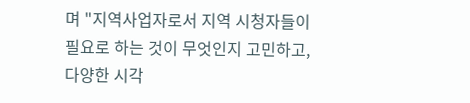며 "지역사업자로서 지역 시청자들이 필요로 하는 것이 무엇인지 고민하고, 다양한 시각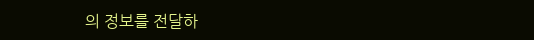의 정보를 전달하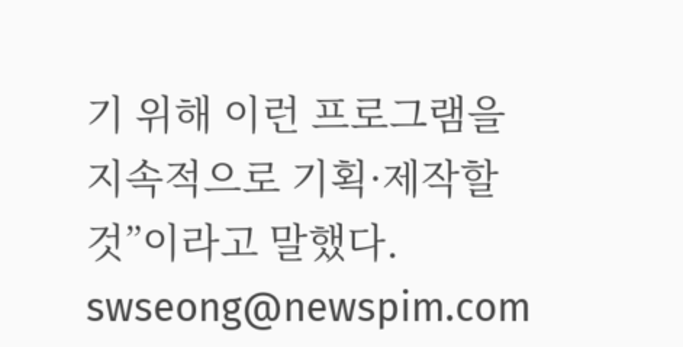기 위해 이런 프로그램을 지속적으로 기획·제작할 것”이라고 말했다.
swseong@newspim.com